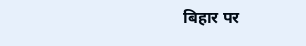बिहार पर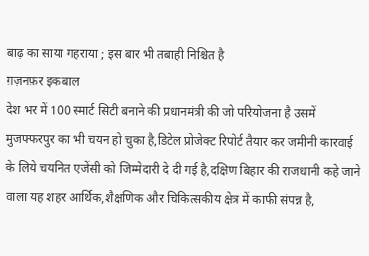बाढ़ का साया गहराया ; इस बार भी तबाही निश्चित है
ग़ज़नफ़र इकबाल
देश भर में 100 स्मार्ट सिटी बनाने की प्रधानमंत्री की जो परियोजना है उसमें मुजफ्फरपुर का भी चयन हो चुका है,डिटेल प्रोजेक्ट रिपोर्ट तैयार कर जमीनी कारवाई के लिये चयनित एजेंसी को जिम्मेदारी दे दी गई है,दक्षिण बिहार की राजधानी कहे जाने वाला यह शहर आर्थिक,शैक्षणिक और चिकित्सकीय क्षेत्र में काफी संपन्न है,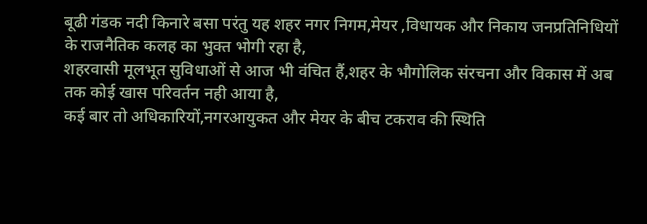बूढी गंडक नदी किनारे बसा परंतु यह शहर नगर निगम,मेयर ,विधायक और निकाय जनप्रतिनिधियों के राजनैतिक कलह का भुक्त भोगी रहा है,
शहरवासी मूलभूत सुविधाओं से आज भी वंचित हैं,शहर के भौगोलिक संरचना और विकास में अब तक कोई खास परिवर्तन नही आया है,
कई बार तो अधिकारियों,नगरआयुकत और मेयर के बीच टकराव की स्थिति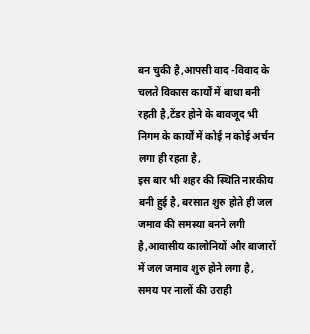बन चुकी है,आपसी वाद -विवाद के चलते विकास कार्यों में बाधा बनी रहती है,टेंडर होने के बावजूद भी निगम के कार्यों में कोई न कोई अर्चन लगा ही रहता है,
इस बार भी शहर की स्थिति नारकीय बनी हुई है, बरसात शुरु होते ही जल जमाव की समस्या बनने लगी है,आवासीय कालोनियों और बाजारों में जल जमाव शुरु होने लगा है,
समय पर नालों की उराही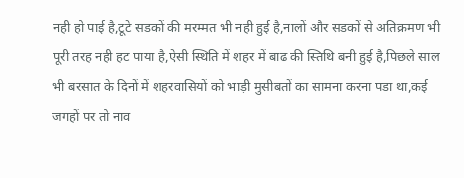नही हो पाई है,टूटे सडकों की मरम्मत भी नही हुई है,नालों और सडकों से अतिक्रमण भी पूरी तरह नही हट पाया है,ऐसी स्थिति में शहर में बाढ की स्तिथि बनी हुई है,पिछले साल भी बरसात के दिनों में शहरवासियों को भाड़ी मुसीबतों का सामना करना पडा था,कई जगहों पर तो नाव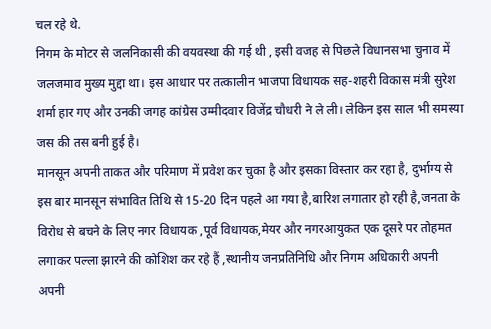चल रहे थे.
निगम के मोटर से जलनिकासी की वयवस्था की गई थी , इसी वजह से पिछले विधानसभा चुनाव में जलजमाव मुख्य मुद्दा था। इस आधार पर तत्कालीन भाजपा विधायक सह-शहरी विकास मंत्री सुरेश शर्मा हार गए और उनकी जगह कांग्रेस उम्मीदवार विजेंद्र चौधरी ने ले ली। लेकिन इस साल भी समस्या जस की तस बनी हुई है।
मानसून अपनी ताकत और परिमाण में प्रवेश कर चुका है और इसका विस्तार कर रहा है, दुर्भाग्य से इस बार मानसून संभावित तिथि से 15-20 दिन पहले आ गया है,बारिश लगातार हो रही है,जनता के विरोध से बचने के लिए नगर विधायक ,पूर्व विधायक,मेयर और नगरआयुकत एक दूसरे पर तोहमत लगाकर पल्ला झारने की कोशिश कर रहे हैं ,स्थानीय जनप्रतिनिधि और निगम अधिकारी अपनी अपनी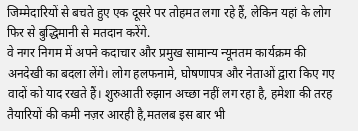जिम्मेदारियों से बचते हुए एक दूसरे पर तोहमत लगा रहे हैं, लेकिन यहां के लोग फिर से बुद्धिमानी से मतदान करेंगे.
वे नगर निगम में अपने कदाचार और प्रमुख सामान्य न्यूनतम कार्यक्रम की अनदेखी का बदला लेंगे। लोग हलफनामे, घोषणापत्र और नेताओं द्वारा किए गए वादों को याद रखते हैं। शुरुआती रुझान अच्छा नहीं लग रहा है, हमेशा की तरह तैयारियों की कमी नज़र आरही है,मतलब इस बार भी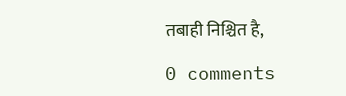तबाही निश्चित है,

0 comments